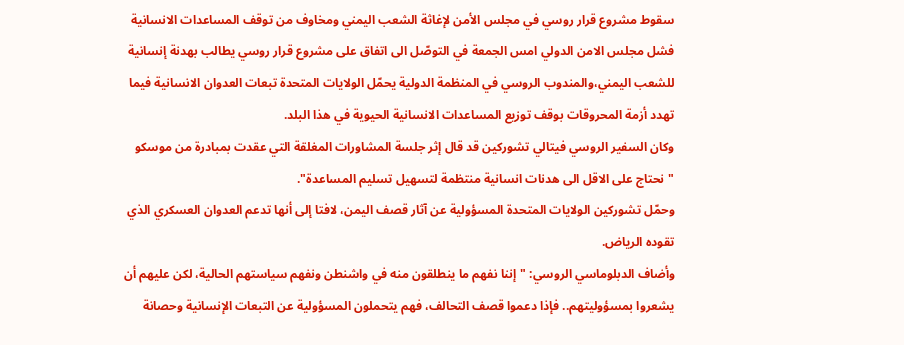سقوط مشروع قرار روسي في مجلس الأمن لإغاثة الشعب اليمني ومخاوف من توقف المساعدات الانسانية
فشل مجلس الامن الدولي امس الجمعة في التوصّل الى اتفاق على مشروع قرار روسي يطالب بهدنة إنسانية للشعب اليمني،والمندوب الروسي في المنظمة الدولية يحمّل الولايات المتحدة تبعات العدوان الانسانية فيما تهدد أزمة المحروقات بوقف توزيع المساعدات الانسانية الحيوية في هذا البلد.
وكان السفير الروسي فيتالي تشوركين قد قال إثر جلسة المشاورات المغلقة التي عقدت بمبادرة من موسكو "نحتاج على الاقل الى هدنات انسانية منتظمة لتسهيل تسليم المساعدة".
وحمّل تشوركين الولايات المتحدة المسؤولية عن آثار قصف اليمن، لافتا إلى أنها تدعم العدوان العسكري الذي تقوده الرياض.
وأضاف الدبلوماسي الروسي: "إننا نفهم ما ينطلقون منه في واشنطن ونفهم سياستهم الحالية، لكن عليهم أن يشعروا بمسؤوليتهم.. فإذا دعموا قصف التحالف، فهم يتحملون المسؤولية عن التبعات الإنسانية وحصانة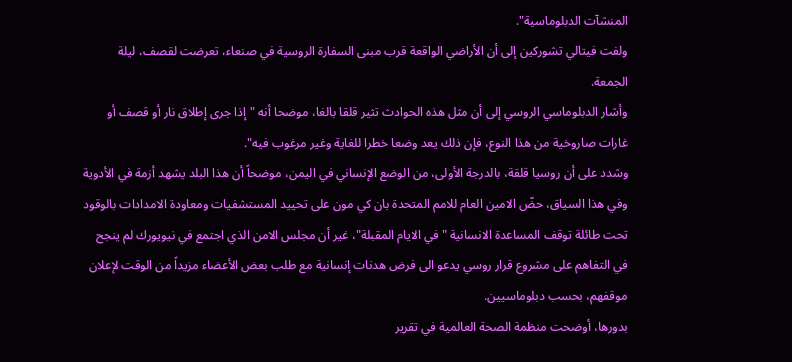المنشآت الدبلوماسية".
ولفت فيتالي تشوركين إلى أن الأراضي الواقعة قرب مبنى السفارة الروسية في صنعاء، تعرضت لقصف، ليلة الجمعة.
وأشار الدبلوماسي الروسي إلى أن مثل هذه الحوادث تثير قلقا بالغا، موضحا أنه "إذا جرى إطلاق نار أو قصف أو غارات صاروخية من هذا النوع، فإن ذلك يعد وضعا خطرا للغاية وغير مرغوب فيه".
وشدد على أن روسيا قلقة، بالدرجة الأولى، من الوضع الإنساني في اليمن، موضحاً أن هذا البلد يشهد أزمة في الأدوية
وفي هذا السياق، حضّ الامين العام للامم المتحدة بان كي مون على تحييد المستشفيات ومعاودة الامدادات بالوقود تحت طائلة توقف المساعدة الانسانية "في الايام المقبلة"، غير أن مجلس الامن الذي اجتمع في نيويورك لم ينجح في التفاهم على مشروع قرار روسي يدعو الى فرض هدنات إنسانية مع طلب بعض الأعضاء مزيداً من الوقت لإعلان موقفهم، بحسب دبلوماسيين.
بدورها، أوضحت منظمة الصحة العالمية في تقرير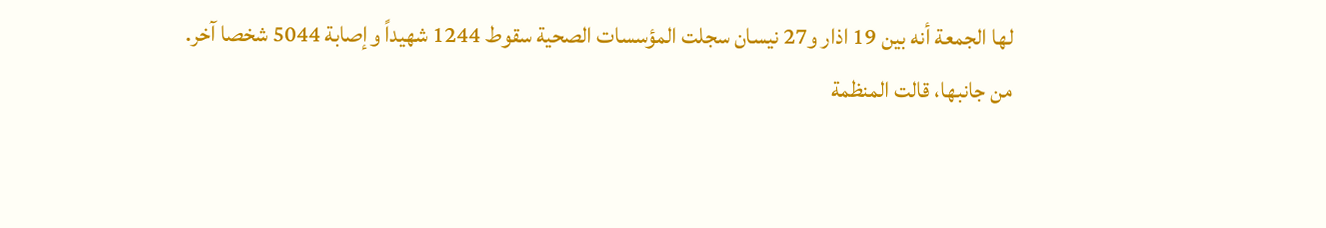لها الجمعة أنه بين 19 اذار و27 نيسان سجلت المؤسسات الصحية سقوط 1244 شهيداً وإصابة 5044 شخصا آخر.
من جانبها، قالت المنظمة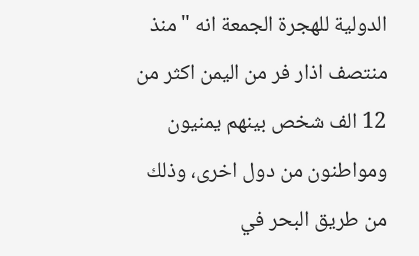الدولية للهجرة الجمعة انه "منذ منتصف اذار فر من اليمن اكثر من 12 الف شخص بينهم يمنيون ومواطنون من دول اخرى، وذلك من طريق البحر في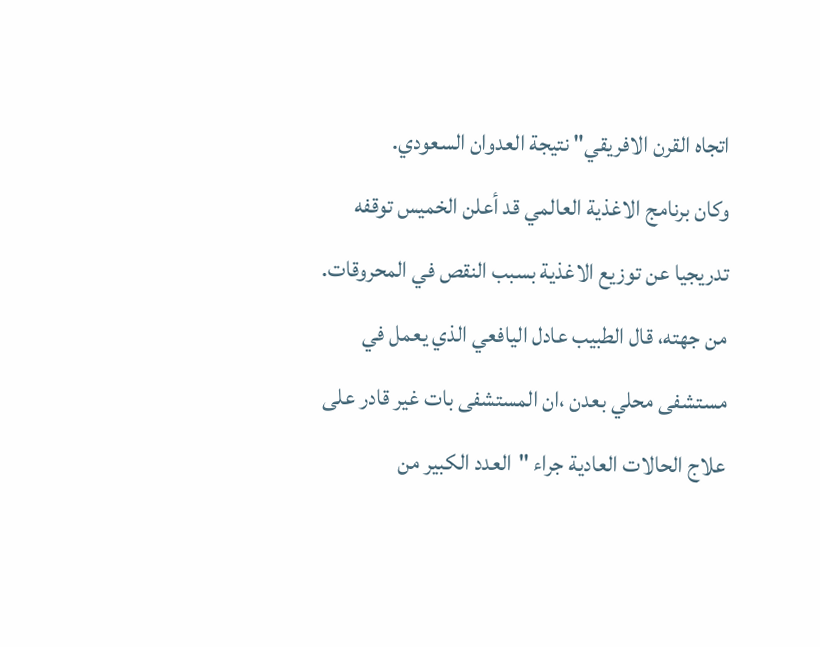اتجاه القرن الافريقي" نتيجة العدوان السعودي.
وكان برنامج الاغذية العالمي قد أعلن الخميس توقفه تدريجيا عن توزيع الاغذية بسبب النقص في المحروقات.
من جهته، قال الطبيب عادل اليافعي الذي يعمل في مستشفى محلي بعدن ،ان المستشفى بات غير قادر على علاج الحالات العادية جراء "العدد الكبير من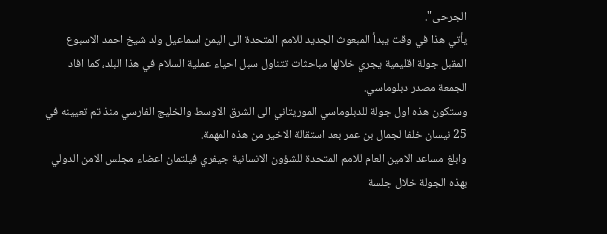الجرحى".
يأتي هذا في وقت يبدأ المبعوث الجديد للامم المتحدة الى اليمن اسماعيل ولد شيخ احمد الاسبوع المقبل جولة اقليمية يجري خلالها مباحثات تتناول سبل احياء عملية السلام في هذا البلد، كما افاد الجمعة مصدر دبلوماسي.
وستكون هذه اول جولة للدبلوماسي الموريتاني الى الشرق الاوسط والخليج الفارسي منذ تم تعيينه في 25 نيسان خلفا لجمال بن عمر بعد استقالة الاخير من هذه المهمة.
وابلغ مساعد الامين العام للامم المتحدة للشؤون الانسانية جيفري فيلتمان اعضاء مجلس الامن الدولي بهذه الجولة خلال جلسة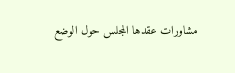مشاورات عقدها المجلس حول الوضع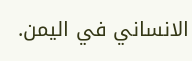الانساني في اليمن.